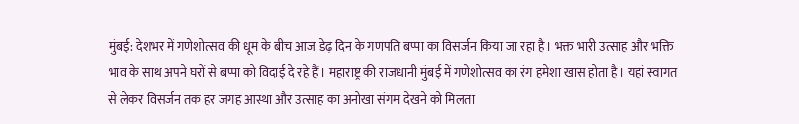मुंबई: देशभर में गणेशोत्सव की धूम के बीच आज डेढ़ दिन के गणपति बप्पा का विसर्जन किया जा रहा है। भक्त भारी उत्साह और भक्ति भाव के साथ अपने घरों से बप्पा को विदाई दे रहे हैं। महाराष्ट्र की राजधानी मुंबई में गणेशोत्सव का रंग हमेशा खास होता है। यहां स्वागत से लेकर विसर्जन तक हर जगह आस्था और उत्साह का अनोखा संगम देखने को मिलता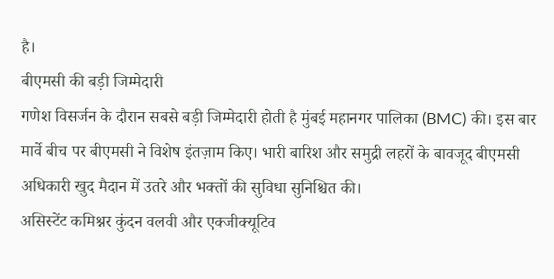है।
बीएमसी की बड़ी जिम्मेदारी
गणेश विसर्जन के दौरान सबसे बड़ी जिम्मेदारी होती है मुंबई महानगर पालिका (BMC) की। इस बार मार्वे बीच पर बीएमसी ने विशेष इंतज़ाम किए। भारी बारिश और समुद्री लहरों के बावजूद बीएमसी अधिकारी खुद मैदान में उतरे और भक्तों की सुविधा सुनिश्चित की।
असिस्टेंट कमिश्नर कुंदन वलवी और एक्जीक्यूटिव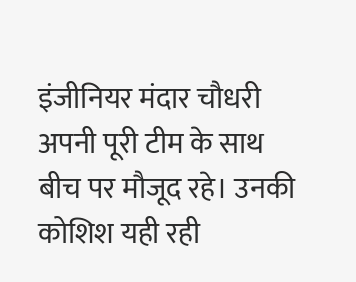इंजीनियर मंदार चौधरी अपनी पूरी टीम के साथ बीच पर मौजूद रहे। उनकी कोशिश यही रही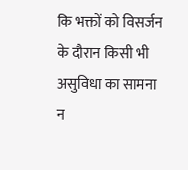कि भक्तों को विसर्जन के दौरान किसी भी असुविधा का सामना न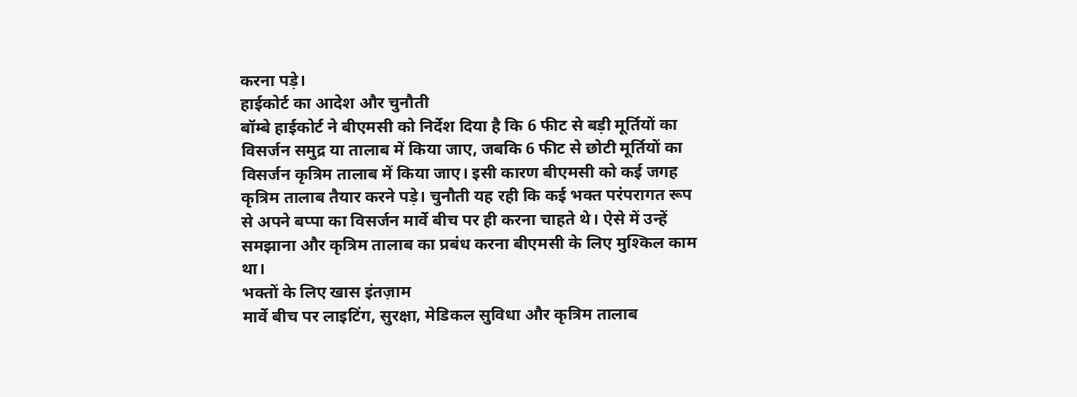करना पड़े।
हाईकोर्ट का आदेश और चुनौती
बॉम्बे हाईकोर्ट ने बीएमसी को निर्देश दिया है कि 6 फीट से बड़ी मूर्तियों का विसर्जन समुद्र या तालाब में किया जाए, जबकि 6 फीट से छोटी मूर्तियों का विसर्जन कृत्रिम तालाब में किया जाए। इसी कारण बीएमसी को कई जगह कृत्रिम तालाब तैयार करने पड़े। चुनौती यह रही कि कई भक्त परंपरागत रूप से अपने बप्पा का विसर्जन मार्वे बीच पर ही करना चाहते थे। ऐसे में उन्हें समझाना और कृत्रिम तालाब का प्रबंध करना बीएमसी के लिए मुश्किल काम था।
भक्तों के लिए खास इंतज़ाम
मार्वे बीच पर लाइटिंग, सुरक्षा, मेडिकल सुविधा और कृत्रिम तालाब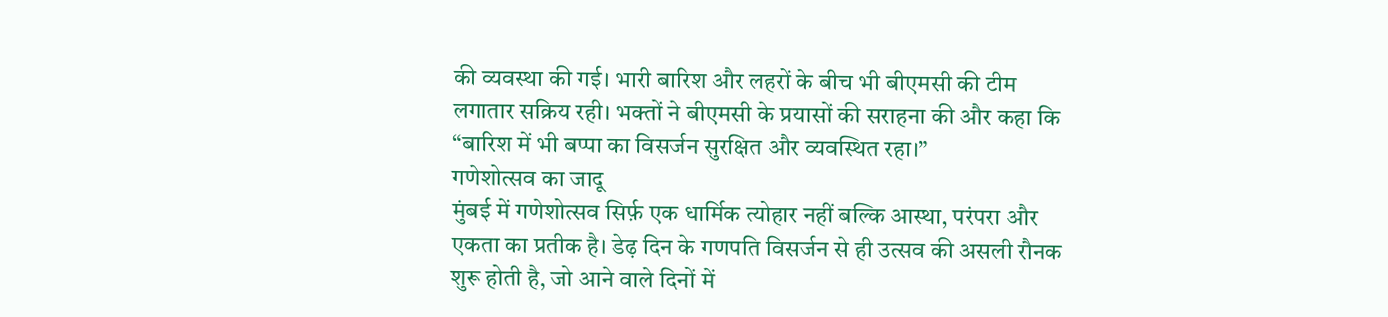की व्यवस्था की गई। भारी बारिश और लहरों के बीच भी बीएमसी की टीम लगातार सक्रिय रही। भक्तों ने बीएमसी के प्रयासों की सराहना की और कहा कि “बारिश में भी बप्पा का विसर्जन सुरक्षित और व्यवस्थित रहा।”
गणेशोत्सव का जादू
मुंबई में गणेशोत्सव सिर्फ़ एक धार्मिक त्योहार नहीं बल्कि आस्था, परंपरा और एकता का प्रतीक है। डेढ़ दिन के गणपति विसर्जन से ही उत्सव की असली रौनक शुरू होती है, जो आने वाले दिनों में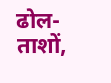ढोल-ताशों,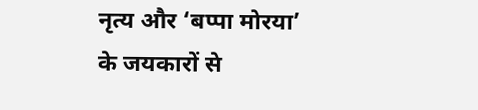नृत्य और ‘बप्पा मोरया’ के जयकारों से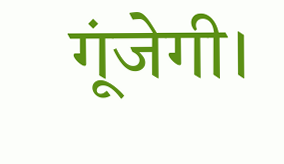गूंजेगी।